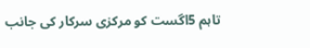تاہم 5اگست کو مرکزی سرکار کی جانب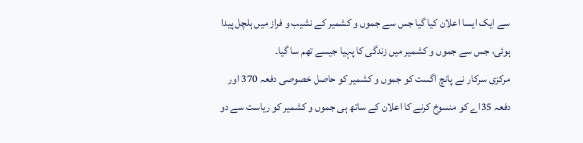سے ایک ایسا اعلان کیا گیا جس سے جموں و کشمیر کے نشیب و فراز میں ہلچل پیدا ہوئی، جس سے جموں و کشمیر میں زندگی کا پہیا جیسے تھم سا گیا۔
مرکزی سرکار نے پانچ اگست کو جموں و کشمیر کو حاصل خصوصی دفعہ 370 اور دفعہ 35اے کو منسوخ کرنے کا اعلان کے ساتھ ہی جموں و کشمیر کو ریاست سے دو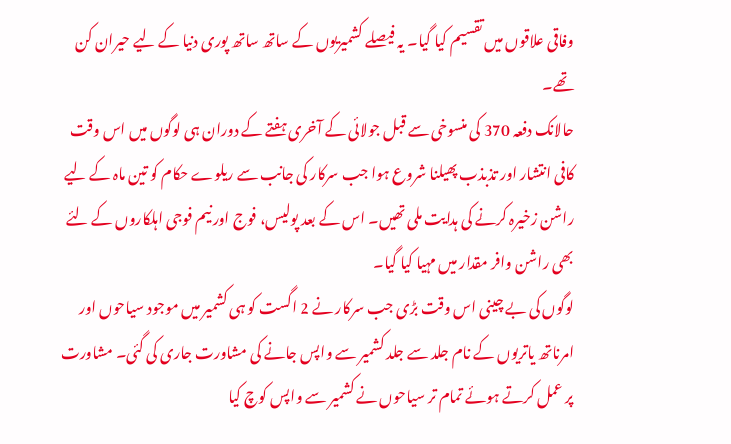وفاقی علاقوں میں تقسیم کیا گیا۔ یہ فیصلے کشمیریوں کے ساتھ ساتھ پوری دنیا کے لیے حیران کن تھے۔
حالانک دفعہ 370 کی منسوخی سے قبل جولائی کے آخری ہفتے کے دوران ہی لوگوں میں اس وقت کافی انتشار اور تذبذب پھیلنا شروع ہوا جب سرکار کی جانب سے ریلوے حکام کو تین ماہ کے لیے راشن زخیرہ کرنے کی ہدایت ملی تھیں۔ اس کے بعد پولیس، فوج اور نیم فوجی اہلکاروں کے لئے بھی راشن وافر مقدار میں مہیا کیا گیا۔
لوگوں کی بے چینی اس وقت بڑی جب سرکار نے 2 اگست کو ہی کشمیر میں موجود سیاحوں اور امرناتھ یاتریوں کے نام جلد سے جلد کشمیر سے واپس جانے کی مشاورت جاری کی گئی۔ مشاورت پر عمل کرتے ہوئے تمام تر سیاحوں نے کشمیر سے واپس کوچ کیا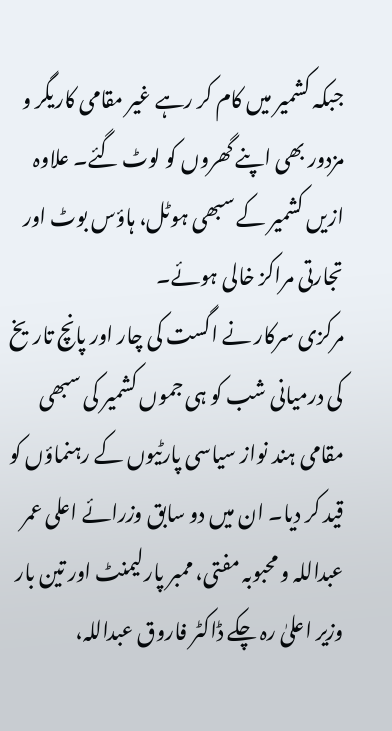جبکہ کشمیر میں کام کر رہے غیر مقامی کاریگر و مزدور بھی اپنے گھروں کو لوٹ گئے۔ علاوہ ازیں کشمیر کے سبھی ہوٹل، ہاؤس بوٹ اور تجارتی مراکز خالی ہوئے۔
مرکزی سرکار نے اگست کی چار اور پانچ تاریخ کی درمیانی شب کو ہی جموں کشمیر کی سبھی مقامی ہند نواز سیاسی پارٹیوں کے رہنماؤں کو قید کر دیا۔ ان میں دو سابق وزرائے اعلی عمر عبداللہ و محبوبہ مفتی، ممبر پارلیمنٹ اور تین بار وزیر اعلیٰ رہ چکے ڈاکٹر فاروق عبداللہ،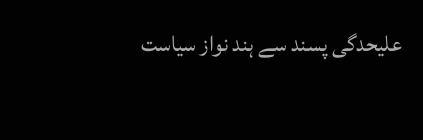علیحدگی پسند سے ہند نواز سیاست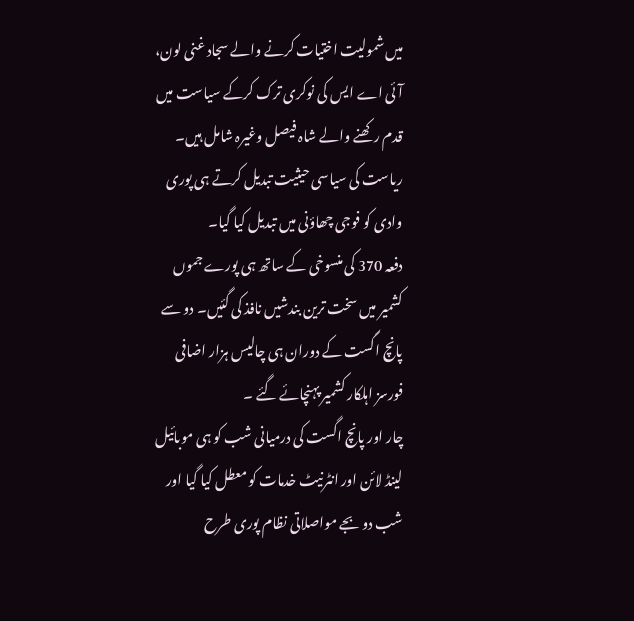میں شمولیت اختیات کرنے والے سجاد غنی لون، آئی اے ایس کی نوکری ترک کرکے سیاست میں قدم رکھنے والے شاہ فیصل وغیرہ شامل ہیں۔
ریاست کی سیاسی حیثیت تبدیل کرتے ہی پوری وادی کو فوجی چھاؤنی میں تبدیل کیا گیا۔
دفعہ 370 کی منسوخی کے ساتھ ہی پورے جموں کشمیر میں سخت ترین بندشیں نافذ کی گئیں۔ دو سے پانچ اگست کے دوران ہی چالیس ہزار اضافی فورسز اہلکار کشمیر پہنچائے گئے ۔
چار اور پانچ اگست کی درمیانی شب کو ہی موبائیل لینڈ لائن اور انٹرنیٹ خدمات کو معطل کیا گیا اور شب دو بجے مواصلاتی نظام پوری طرح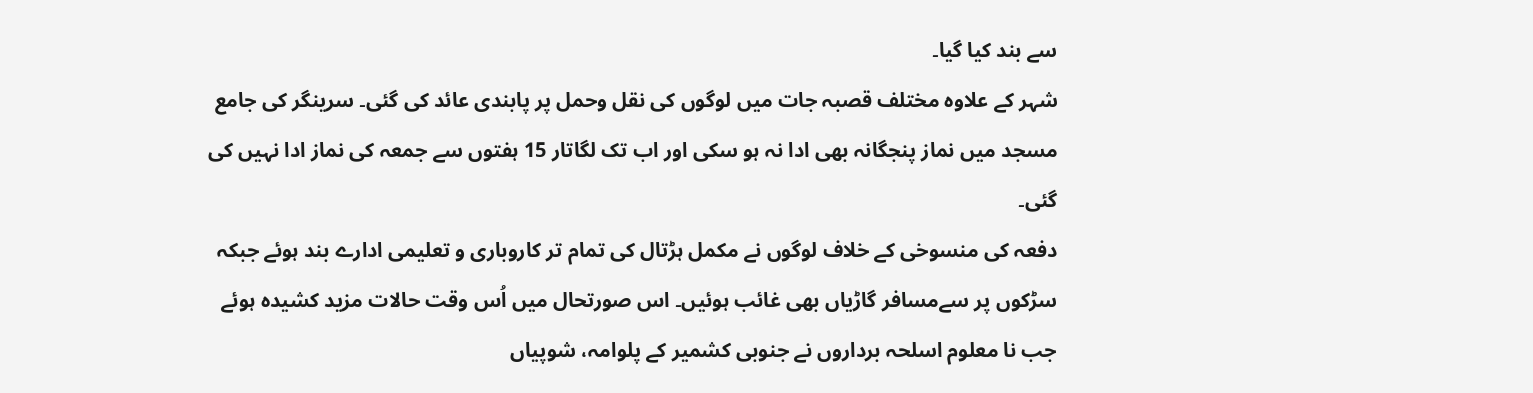سے بند کیا گیا۔
شہر کے علاوہ مختلف قصبہ جات میں لوگوں کی نقل وحمل پر پابندی عائد کی گئی۔ سرینگر کی جامع مسجد میں نماز پنجگانہ بھی ادا نہ ہو سکی اور اب تک لگاتار 15 ہفتوں سے جمعہ کی نماز ادا نہیں کی گئی۔
دفعہ کی منسوخی کے خلاف لوگوں نے مکمل ہڑتال کی تمام تر کاروباری و تعلیمی ادارے بند ہوئے جبکہ سڑکوں پر سےمسافر گاڑیاں بھی غائب ہوئیں۔ اس صورتحال میں اُس وقت حالات مزید کشیدہ ہوئے جب نا معلوم اسلحہ برداروں نے جنوبی کشمیر کے پلوامہ، شوپیاں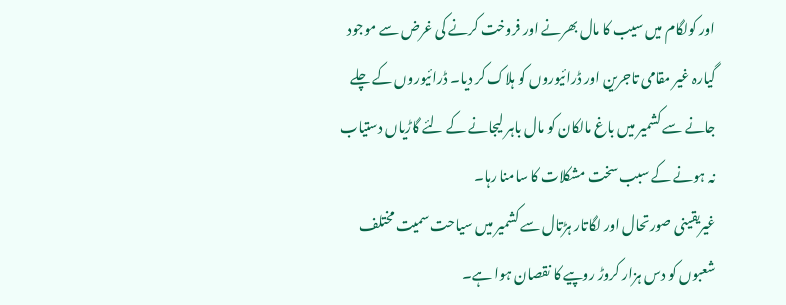اور کولگام میں سیب کا مال بھرنے اور فروخت کرنے کی غرض سے موجود گیارہ غیر مقامی تاجرین اور ڈرائیوروں کو ہلاک کر دیا۔ ڈرائیوروں کے چلے جانے سے کشمیر میں باغ مالکان کو مال باہر لیجانے کے لئے گاڑیاں دستیاب نہ ہونے کے سبب سخت مشکلات کا سامنا رہا۔
غیریقینی صورتحال اور لگاتار ہڑتال سے کشمیر میں سیاحت سمیت مختلف شعبوں کو دس ہزار کروڑ روپیے کا نقصان ہوا ہے۔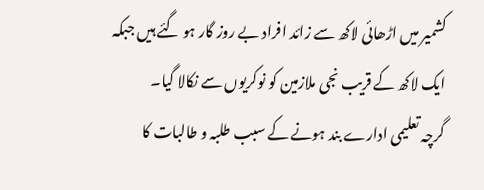کشمیر میں اڑھائی لاکھ سے زائد افراد بے روز گار ہو گئے ہیں جبکہ ایک لاکھ کے قریب نجی ملازمین کو نوکریوں سے نکالا گیا۔
گرچہ تعلیمی ادارے بند ہونے کے سبب طلبہ و طالبات کا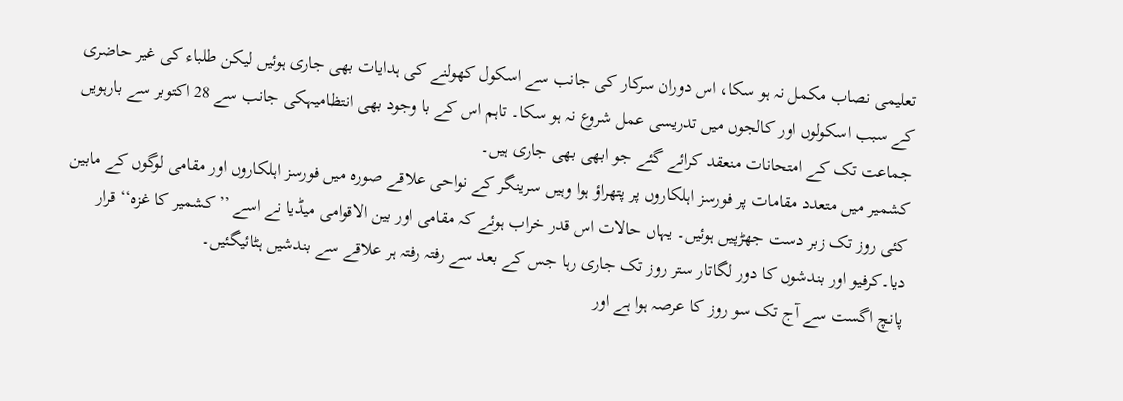تعلیمی نصاب مکمل نہ ہو سکا، اس دوران سرکار کی جانب سے اسکول کھولنے کی ہدایات بھی جاری ہوئیں لیکن طلباء کی غیر حاضری کے سبب اسکولوں اور کالجوں میں تدریسی عمل شروع نہ ہو سکا۔ تاہم اس کے با وجود بھی انتظامیہکی جانب سے 28 اکتوبر سے بارہویں جماعت تک کے امتحانات منعقد کرائے گئے جو ابھی بھی جاری ہیں۔
کشمیر میں متعدد مقامات پر فورسز اہلکاروں پر پتھراؤ ہوا وہیں سرینگر کے نواحی علاقے صورہ میں فورسز اہلکاروں اور مقامی لوگوں کے مابین کئی روز تک زبر دست جھڑپیں ہوئیں۔ یہاں حالات اس قدر خراب ہوئے کہ مقامی اور بین الاقوامی میڈیا نے اسے ’’کشمیر کا غزہ‘‘ قرار دیا۔کرفیو اور بندشوں کا دور لگاتار ستر روز تک جاری رہا جس کے بعد سے رفتہ رفتہ ہر علاقے سے بندشیں ہٹائیگئیں۔
پانچ اگست سے آج تک سو روز کا عرصہ ہوا ہے اور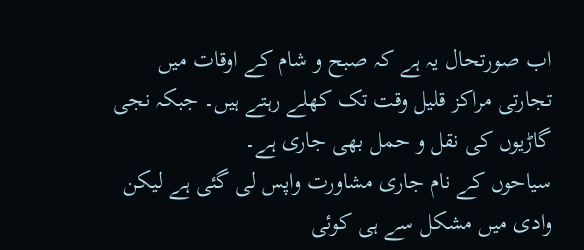اب صورتحال یہ ہے کہ صبح و شام کے اوقات میں تجارتی مراکز قلیل وقت تک کھلے رہتے ہیں۔ جبکہ نجی گاڑیوں کی نقل و حمل بھی جاری ہے۔
سیاحوں کے نام جاری مشاورت واپس لی گئی ہے لیکن وادی میں مشکل سے ہی کوئی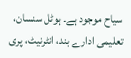سیاح موجود ہے۔ ہوٹل سنسان، تعلیمی ادارے بند، انٹرنیٹ، پری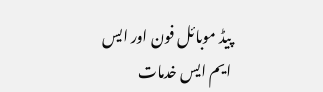پیڈ موبائل فون اور ایس ایم ایس خدمات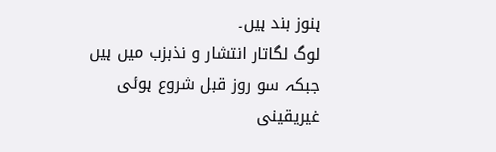ہنوز بند ہیں۔
لوگ لگاتار انتشار و نذبزب میں ہیں جبکہ سو روز قبل شروع ہوئی غیریقینی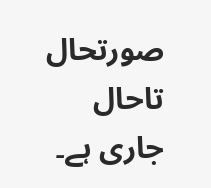صورتحال تاحال جاری ہے۔